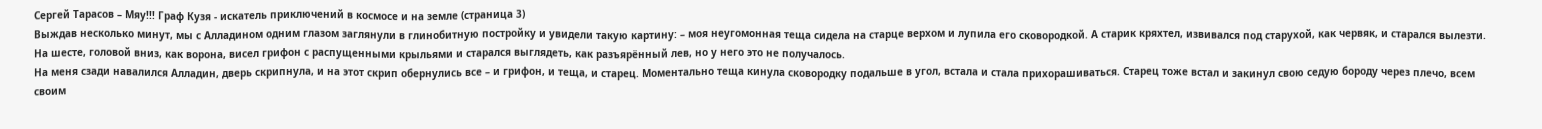Сергей Тарасов – Мяу!!! Граф Кузя - искатель приключений в космосе и на земле (страница 3)
Выждав несколько минут, мы с Алладином одним глазом заглянули в глинобитную постройку и увидели такую картину: – моя неугомонная теща сидела на старце верхом и лупила его сковородкой. А старик кряхтел, извивался под старухой, как червяк, и старался вылезти. На шесте, головой вниз, как ворона, висел грифон с распущенными крыльями и старался выглядеть, как разъярённый лев, но у него это не получалось.
На меня сзади навалился Алладин, дверь скрипнула, и на этот скрип обернулись все – и грифон, и теща, и старец. Моментально теща кинула сковородку подальше в угол, встала и стала прихорашиваться. Старец тоже встал и закинул свою седую бороду через плечо, всем своим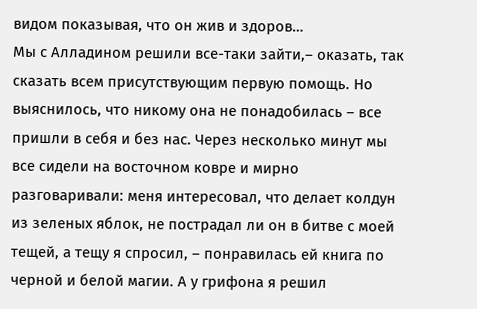видом показывая, что он жив и здоров…
Мы с Алладином решили все-таки зайти,– оказать, так сказать всем присутствующим первую помощь. Но выяснилось, что никому она не понадобилась – все пришли в себя и без нас. Через несколько минут мы все сидели на восточном ковре и мирно разговаривали: меня интересовал, что делает колдун из зеленых яблок, не пострадал ли он в битве с моей тещей, а тещу я спросил, – понравилась ей книга по черной и белой магии. А у грифона я решил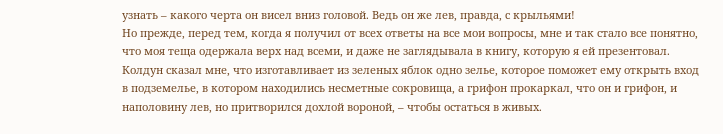узнать – какого черта он висел вниз головой. Ведь он же лев, правда, с крыльями!
Но прежде, перед тем, когда я получил от всех ответы на все мои вопросы, мне и так стало все понятно, что моя теща одержала верх над всеми, и даже не заглядывала в книгу, которую я ей презентовал. Колдун сказал мне, что изготавливает из зеленых яблок одно зелье, которое поможет ему открыть вход в подземелье, в котором находились несметные сокровища, а грифон прокаркал, что он и грифон, и наполовину лев, но притворился дохлой вороной, – чтобы остаться в живых.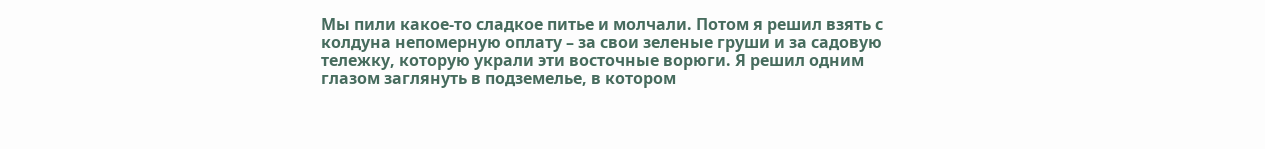Мы пили какое-то сладкое питье и молчали. Потом я решил взять с колдуна непомерную оплату – за свои зеленые груши и за садовую тележку, которую украли эти восточные ворюги. Я решил одним глазом заглянуть в подземелье, в котором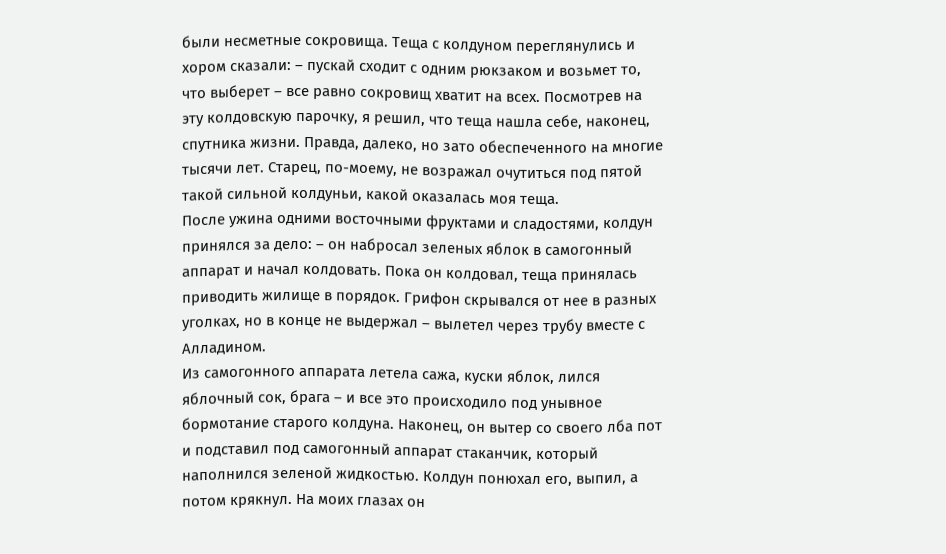были несметные сокровища. Теща с колдуном переглянулись и хором сказали: – пускай сходит с одним рюкзаком и возьмет то, что выберет – все равно сокровищ хватит на всех. Посмотрев на эту колдовскую парочку, я решил, что теща нашла себе, наконец, спутника жизни. Правда, далеко, но зато обеспеченного на многие тысячи лет. Старец, по-моему, не возражал очутиться под пятой такой сильной колдуньи, какой оказалась моя теща.
После ужина одними восточными фруктами и сладостями, колдун принялся за дело: – он набросал зеленых яблок в самогонный аппарат и начал колдовать. Пока он колдовал, теща принялась приводить жилище в порядок. Грифон скрывался от нее в разных уголках, но в конце не выдержал – вылетел через трубу вместе с Алладином.
Из самогонного аппарата летела сажа, куски яблок, лился яблочный сок, брага – и все это происходило под унывное бормотание старого колдуна. Наконец, он вытер со своего лба пот и подставил под самогонный аппарат стаканчик, который наполнился зеленой жидкостью. Колдун понюхал его, выпил, а потом крякнул. На моих глазах он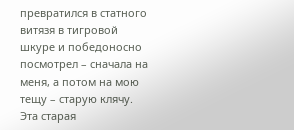превратился в статного витязя в тигровой шкуре и победоносно посмотрел – сначала на меня, а потом на мою тещу – старую клячу. Эта старая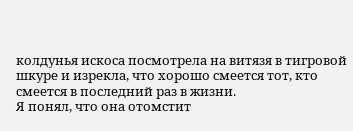колдунья искоса посмотрела на витязя в тигровой шкуре и изрекла, что хорошо смеется тот, кто смеется в последний раз в жизни.
Я понял, что она отомстит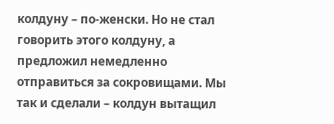колдуну – по-женски. Но не стал говорить этого колдуну, а предложил немедленно отправиться за сокровищами. Мы так и сделали – колдун вытащил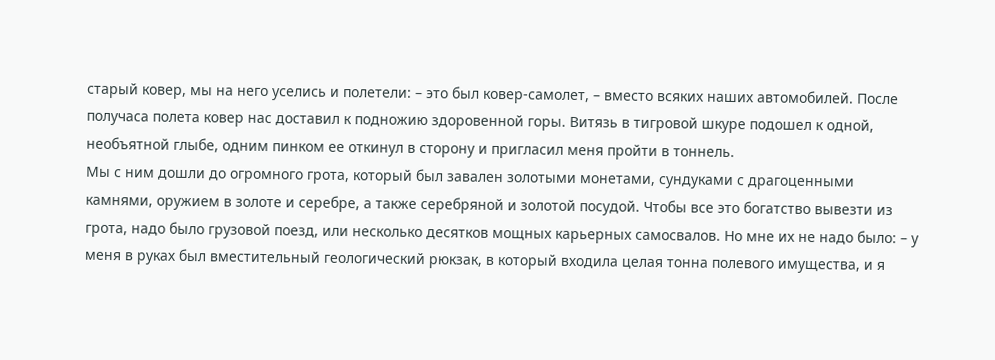старый ковер, мы на него уселись и полетели: – это был ковер-самолет, – вместо всяких наших автомобилей. После получаса полета ковер нас доставил к подножию здоровенной горы. Витязь в тигровой шкуре подошел к одной, необъятной глыбе, одним пинком ее откинул в сторону и пригласил меня пройти в тоннель.
Мы с ним дошли до огромного грота, который был завален золотыми монетами, сундуками с драгоценными камнями, оружием в золоте и серебре, а также серебряной и золотой посудой. Чтобы все это богатство вывезти из грота, надо было грузовой поезд, или несколько десятков мощных карьерных самосвалов. Но мне их не надо было: – у меня в руках был вместительный геологический рюкзак, в который входила целая тонна полевого имущества, и я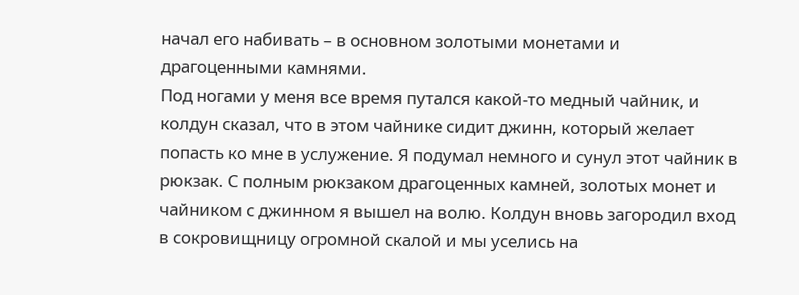начал его набивать – в основном золотыми монетами и драгоценными камнями.
Под ногами у меня все время путался какой-то медный чайник, и колдун сказал, что в этом чайнике сидит джинн, который желает попасть ко мне в услужение. Я подумал немного и сунул этот чайник в рюкзак. С полным рюкзаком драгоценных камней, золотых монет и чайником с джинном я вышел на волю. Колдун вновь загородил вход в сокровищницу огромной скалой и мы уселись на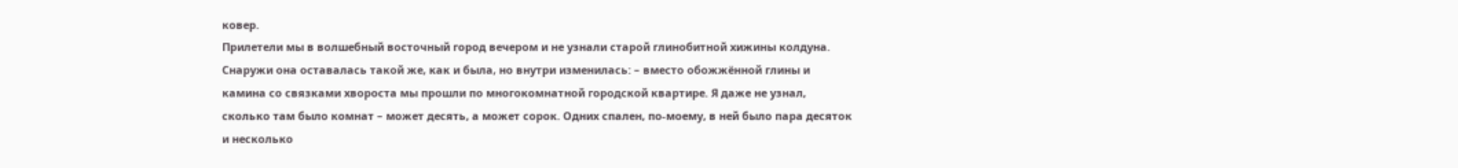ковер.
Прилетели мы в волшебный восточный город вечером и не узнали старой глинобитной хижины колдуна. Снаружи она оставалась такой же, как и была, но внутри изменилась: – вместо обожжённой глины и камина со связками хвороста мы прошли по многокомнатной городской квартире. Я даже не узнал, сколько там было комнат – может десять, а может сорок. Одних спален, по-моему, в ней было пара десяток и несколько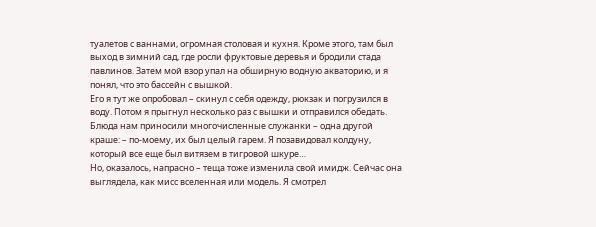туалетов с ваннами, огромная столовая и кухня. Кроме этого, там был выход в зимний сад, где росли фруктовые деревья и бродили стада павлинов. Затем мой взор упал на обширную водную акваторию, и я понял, что это бассейн с вышкой.
Его я тут же опробовал – скинул с себя одежду, рюкзак и погрузился в воду. Потом я прыгнул несколько раз с вышки и отправился обедать. Блюда нам приносили многочисленные служанки – одна другой краше: – по-моему, их был целый гарем. Я позавидовал колдуну, который все еще был витязем в тигровой шкуре…
Но, оказалось, напрасно – теща тоже изменила свой имидж. Сейчас она выглядела, как мисс вселенная или модель. Я смотрел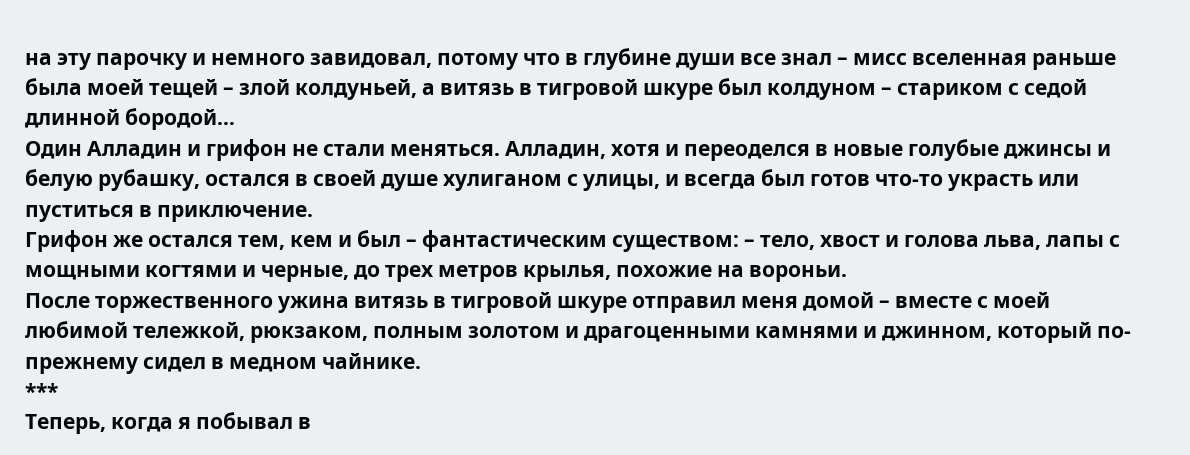на эту парочку и немного завидовал, потому что в глубине души все знал – мисс вселенная раньше была моей тещей – злой колдуньей, а витязь в тигровой шкуре был колдуном – стариком с седой длинной бородой…
Один Алладин и грифон не стали меняться. Алладин, хотя и переоделся в новые голубые джинсы и белую рубашку, остался в своей душе хулиганом с улицы, и всегда был готов что-то украсть или пуститься в приключение.
Грифон же остался тем, кем и был – фантастическим существом: – тело, хвост и голова льва, лапы с мощными когтями и черные, до трех метров крылья, похожие на вороньи.
После торжественного ужина витязь в тигровой шкуре отправил меня домой – вместе с моей любимой тележкой, рюкзаком, полным золотом и драгоценными камнями и джинном, который по-прежнему сидел в медном чайнике.
***
Теперь, когда я побывал в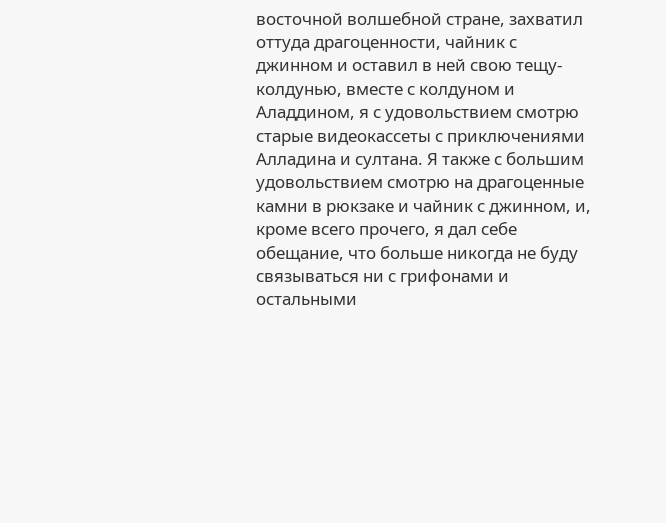восточной волшебной стране, захватил оттуда драгоценности, чайник с джинном и оставил в ней свою тещу-колдунью, вместе с колдуном и Аладдином, я с удовольствием смотрю старые видеокассеты с приключениями Алладина и султана. Я также с большим удовольствием смотрю на драгоценные камни в рюкзаке и чайник с джинном, и, кроме всего прочего, я дал себе обещание, что больше никогда не буду связываться ни с грифонами и остальными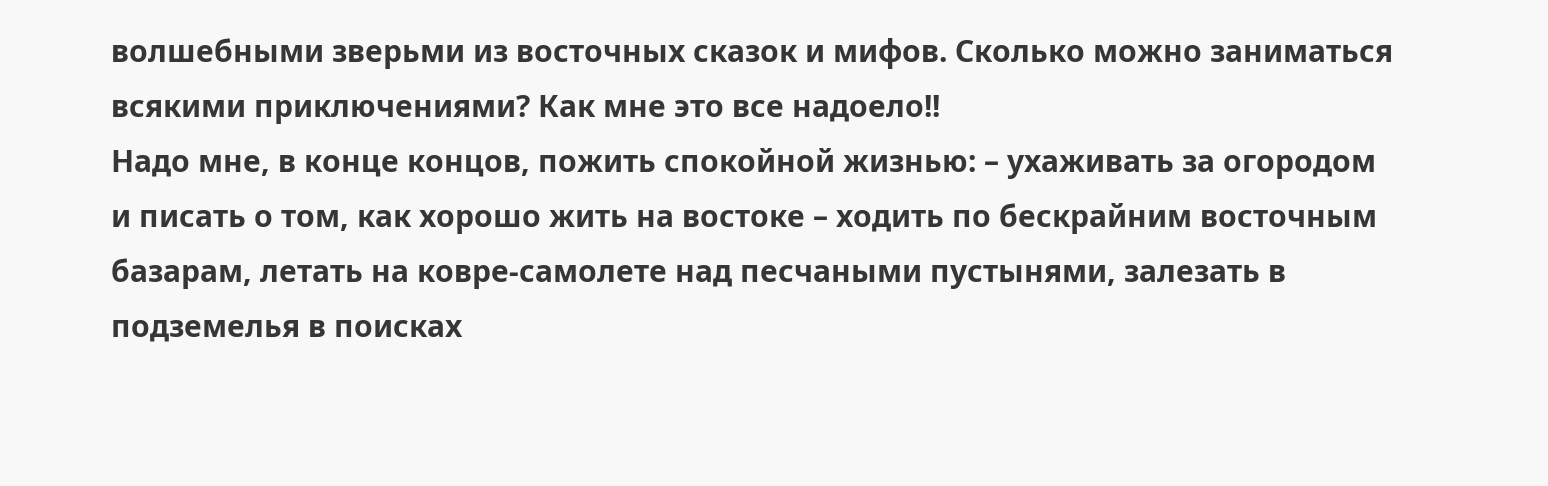волшебными зверьми из восточных сказок и мифов. Сколько можно заниматься всякими приключениями? Как мне это все надоело!!
Надо мне, в конце концов, пожить спокойной жизнью: – ухаживать за огородом и писать о том, как хорошо жить на востоке – ходить по бескрайним восточным базарам, летать на ковре-самолете над песчаными пустынями, залезать в подземелья в поисках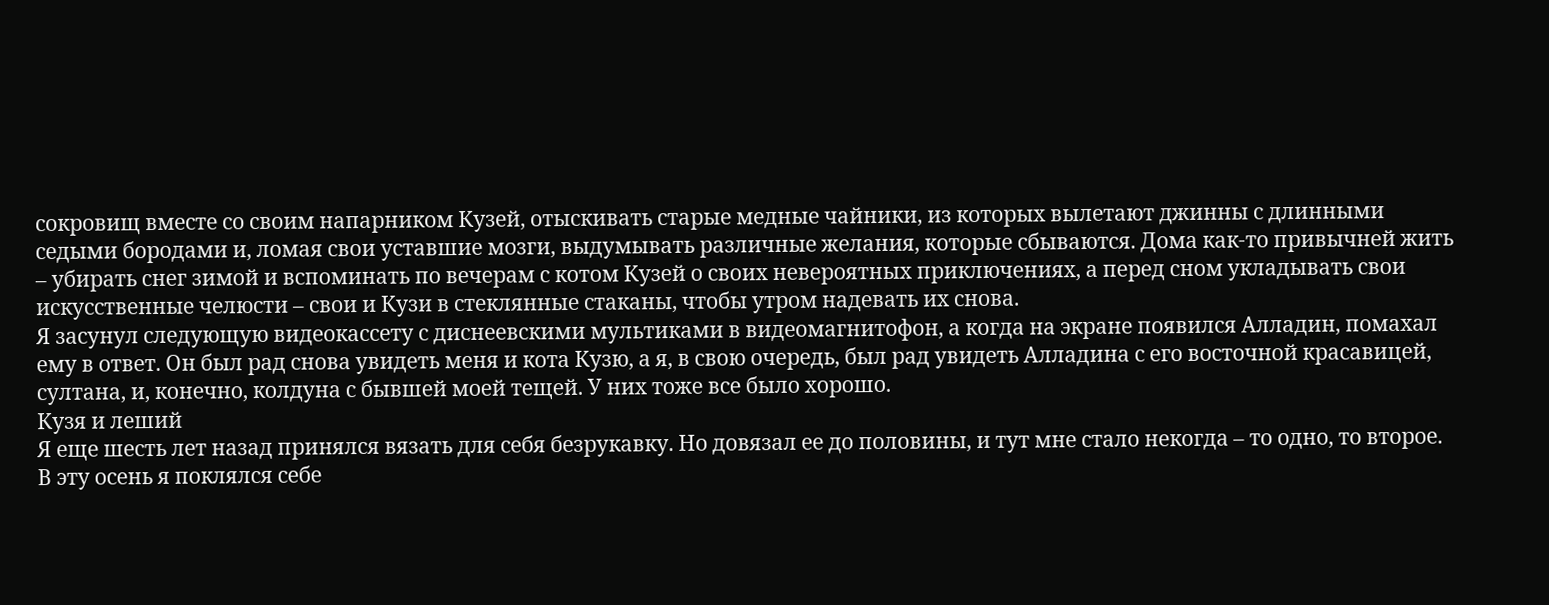сокровищ вместе со своим напарником Кузей, отыскивать старые медные чайники, из которых вылетают джинны с длинными седыми бородами и, ломая свои уставшие мозги, выдумывать различные желания, которые сбываются. Дома как-то привычней жить – убирать снег зимой и вспоминать по вечерам с котом Кузей о своих невероятных приключениях, а перед сном укладывать свои искусственные челюсти – свои и Кузи в стеклянные стаканы, чтобы утром надевать их снова.
Я засунул следующую видеокассету с диснеевскими мультиками в видеомагнитофон, а когда на экране появился Алладин, помахал ему в ответ. Он был рад снова увидеть меня и кота Кузю, а я, в свою очередь, был рад увидеть Алладина с его восточной красавицей, султана, и, конечно, колдуна с бывшей моей тещей. У них тоже все было хорошо.
Кузя и леший
Я еще шесть лет назад принялся вязать для себя безрукавку. Но довязал ее до половины, и тут мне стало некогда – то одно, то второе.
В эту осень я поклялся себе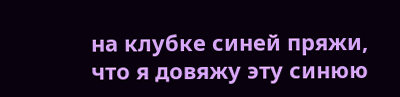на клубке синей пряжи, что я довяжу эту синюю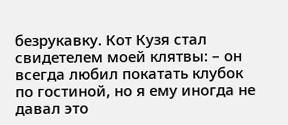безрукавку. Кот Кузя стал свидетелем моей клятвы: – он всегда любил покатать клубок по гостиной, но я ему иногда не давал это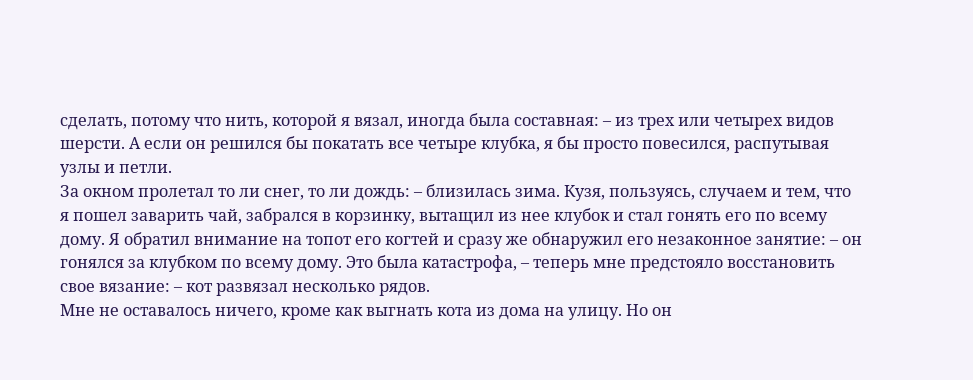сделать, потому что нить, которой я вязал, иногда была составная: – из трех или четырех видов шерсти. А если он решился бы покатать все четыре клубка, я бы просто повесился, распутывая узлы и петли.
За окном пролетал то ли снег, то ли дождь: – близилась зима. Кузя, пользуясь, случаем и тем, что я пошел заварить чай, забрался в корзинку, вытащил из нее клубок и стал гонять его по всему дому. Я обратил внимание на топот его когтей и сразу же обнаружил его незаконное занятие: – он гонялся за клубком по всему дому. Это была катастрофа, – теперь мне предстояло восстановить свое вязание: – кот развязал несколько рядов.
Мне не оставалось ничего, кроме как выгнать кота из дома на улицу. Но он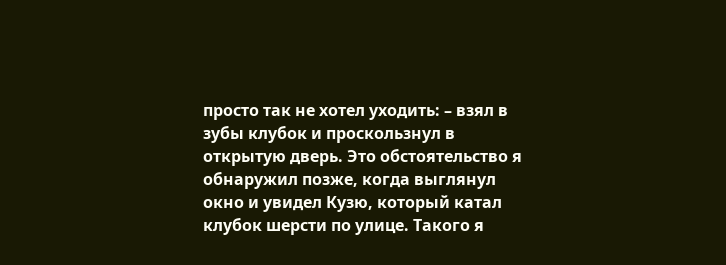просто так не хотел уходить: – взял в зубы клубок и проскользнул в открытую дверь. Это обстоятельство я обнаружил позже, когда выглянул окно и увидел Кузю, который катал клубок шерсти по улице. Такого я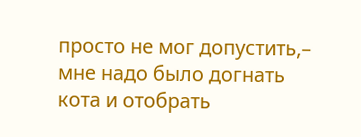просто не мог допустить,– мне надо было догнать кота и отобрать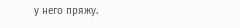у него пряжу.